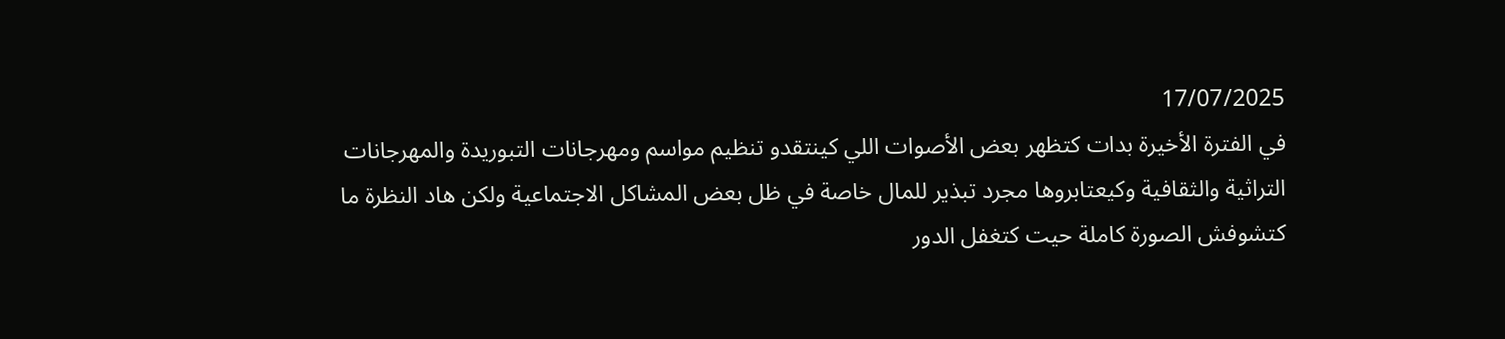17/07/2025
في الفترة الأخيرة بدات كتظهر بعض الأصوات اللي كينتقدو تنظيم مواسم ومهرجانات التبوريدة والمهرجانات التراثية والثقافية وكيعتابروها مجرد تبذير للمال خاصة في ظل بعض المشاكل الاجتماعية ولكن هاد النظرة ما كتشوفش الصورة كاملة حيت كتغفل الدور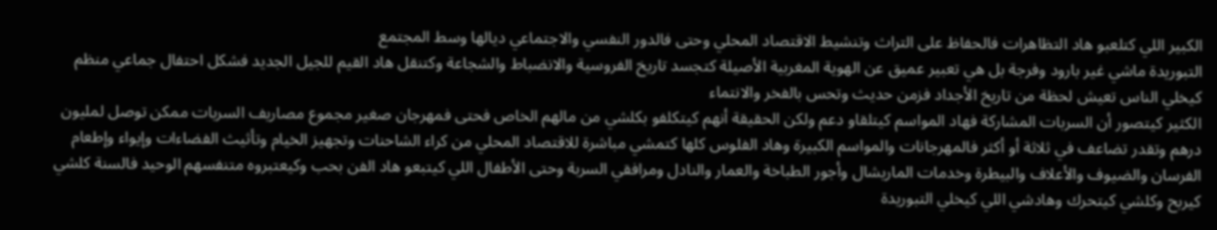الكبير اللي كتلعبو هاد التظاهرات فالحفاظ على التراث وتنشيط الاقتصاد المحلي وحتى فالدور النفسي والاجتماعي ديالها وسط المجتمع
التبوريدة ماشي غير بارود وفرجة بل هي تعبير عميق عن الهوية المغربية الأصيلة كتجسد تاريخ الفروسية والانضباط والشجاعة وكتنقل هاد القيم للجيل الجديد فشكل احتفال جماعي منظم كيخلي الناس تعيش لحظة من تاريخ الأجداد فزمن حديث وتحس بالفخر والانتماء
الكثير كيتصور أن السربات المشاركة فهاد المواسم كيتلقاو دعم ولكن الحقيقة أنهم كيتكلفو بكلشي من مالهم الخاص فحتى فمهرجان صغير مجموع مصاريف السربات ممكن توصل لمليون درهم وتقدر تضاعف في ثلاثة أو أكثر فالمهرجانات والمواسم الكبيرة وهاد الفلوس كلها كتمشي مباشرة للاقتصاد المحلي من كراء الشاحنات وتجهيز الخيام وتأثيث الفضاءات وإيواء وإطعام الفرسان والضيوف والأعلاف والبيطرة وخدمات الماريشال وأجور الطباخة والعمار والنادل ومرافقي السربة وحتى الأطفال اللي كيتبعو هاد الفن بحب وكيعتبروه متنفسهم الوحيد فالسنة كلشي كيربح وكلشي كيتحرك وهادشي اللي كيخلي التبوريدة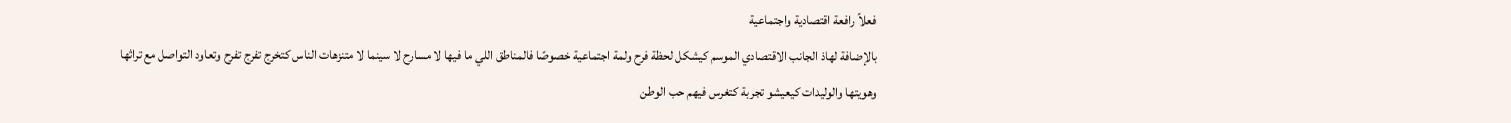فعلاً رافعة اقتصادية واجتماعية
بالإضافة لهاذ الجانب الاقتصادي الموسم كيشكل لحظة فرح ولمة اجتماعية خصوصًا فالمناطق اللي ما فيها لا مسارح لا سينما لا متنزهات الناس كتخرج تفرج تفرح وتعاود التواصل مع تراثها وهويتها والوليدات كيعيشو تجربة كتغرس فيهم حب الوطن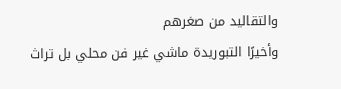والتقاليد من صغرهم
وأخيرًا التبوريدة ماشي غير فن محلي بل تراث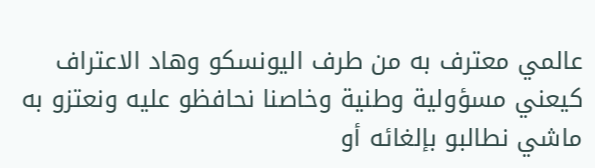عالمي معترف به من طرف اليونسكو وهاد الاعتراف كيعني مسؤولية وطنية وخاصنا نحافظو عليه ونعتزو به ماشي نطالبو بإلغائه أو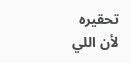تحقيره لأن اللي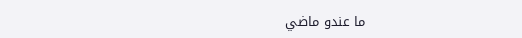ما عندو ماضي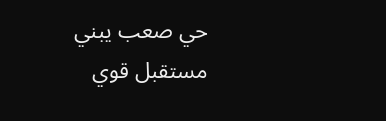حي صعب يبني مستقبل قوي